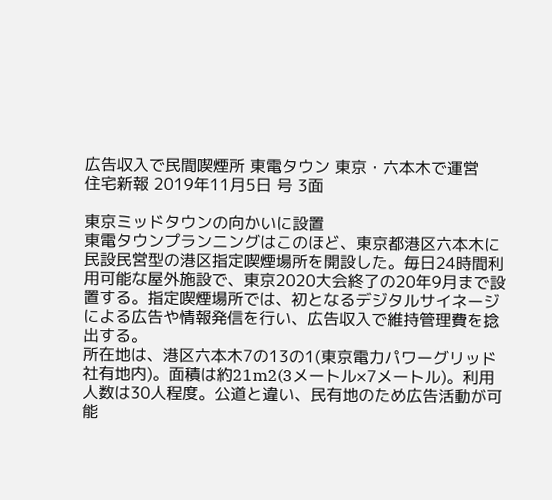広告収入で民間喫煙所 東電タウン 東京・六本木で運営
住宅新報 2019年11月5日 号 3面

東京ミッドタウンの向かいに設置
東電タウンプランニングはこのほど、東京都港区六本木に民設民営型の港区指定喫煙場所を開設した。毎日24時間利用可能な屋外施設で、東京2020大会終了の20年9月まで設置する。指定喫煙場所では、初となるデジタルサイネージによる広告や情報発信を行い、広告収入で維持管理費を捻出する。
所在地は、港区六本木7の13の1(東京電力パワーグリッド社有地内)。面積は約21m2(3メートル×7メートル)。利用人数は30人程度。公道と違い、民有地のため広告活動が可能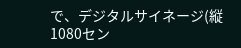で、デジタルサイネージ(縦1080セン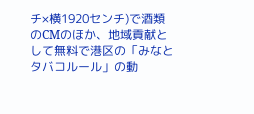チ×横1920センチ)で酒類のCMのほか、地域貢献として無料で港区の「みなとタバコルール」の動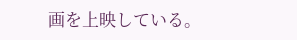画を上映している。